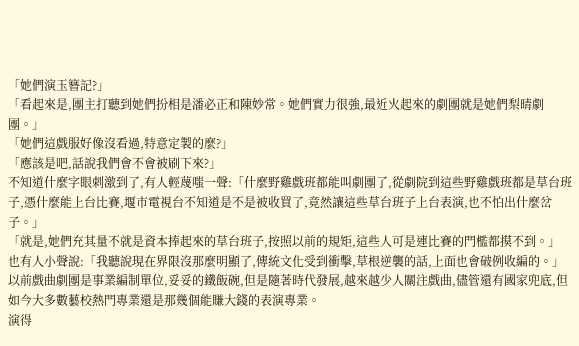「她們演玉簪記?」
「看起來是,團主打聽到她們扮相是潘必正和陳妙常。她們實力很強,最近火起來的劇團就是她們梨晴劇團。」
「她們這戲服好像沒看過,特意定製的麼?」
「應該是吧,話說我們會不會被刷下來?」
不知道什麼字眼刺激到了,有人輕蔑嗤一聲:「什麼野雞戲班都能叫劇團了,從劇院到這些野雞戲班都是草台班子,憑什麼能上台比賽,堰市電視台不知道是不是被收買了,竟然讓這些草台班子上台表演,也不怕出什麼岔子。」
「就是,她們充其量不就是資本捧起來的草台班子,按照以前的規矩,這些人可是連比賽的門檻都摸不到。」
也有人小聲說:「我聽說現在界限沒那麼明顯了,傳統文化受到衝擊,草根逆襲的話,上面也會破例收編的。」
以前戲曲劇團是事業編制單位,妥妥的鐵飯碗,但是隨著時代發展,越來越少人關注戲曲,儘管還有國家兜底,但如今大多數藝校熱門專業還是那幾個能賺大錢的表演專業。
演得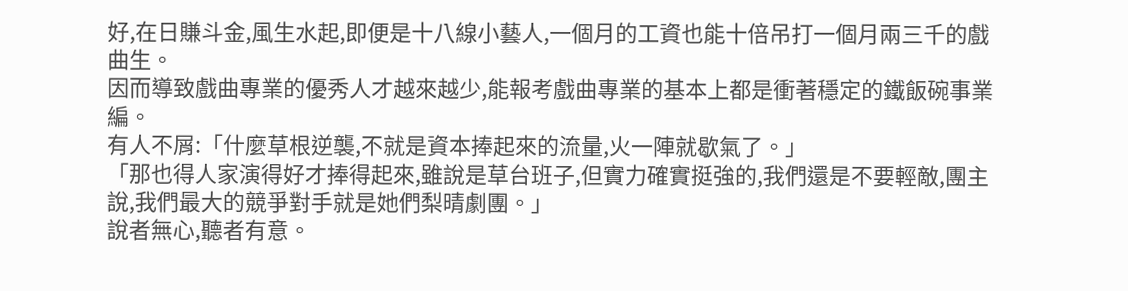好,在日賺斗金,風生水起,即便是十八線小藝人,一個月的工資也能十倍吊打一個月兩三千的戲曲生。
因而導致戲曲專業的優秀人才越來越少,能報考戲曲專業的基本上都是衝著穩定的鐵飯碗事業編。
有人不屑:「什麼草根逆襲,不就是資本捧起來的流量,火一陣就歇氣了。」
「那也得人家演得好才捧得起來,雖說是草台班子,但實力確實挺強的,我們還是不要輕敵,團主說,我們最大的競爭對手就是她們梨晴劇團。」
說者無心,聽者有意。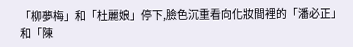「柳夢梅」和「杜麗娘」停下,臉色沉重看向化妝間裡的「潘必正」和「陳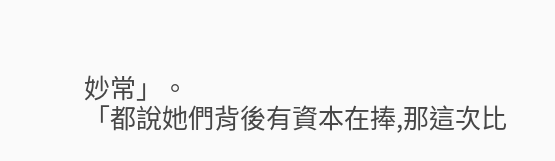妙常」。
「都說她們背後有資本在捧,那這次比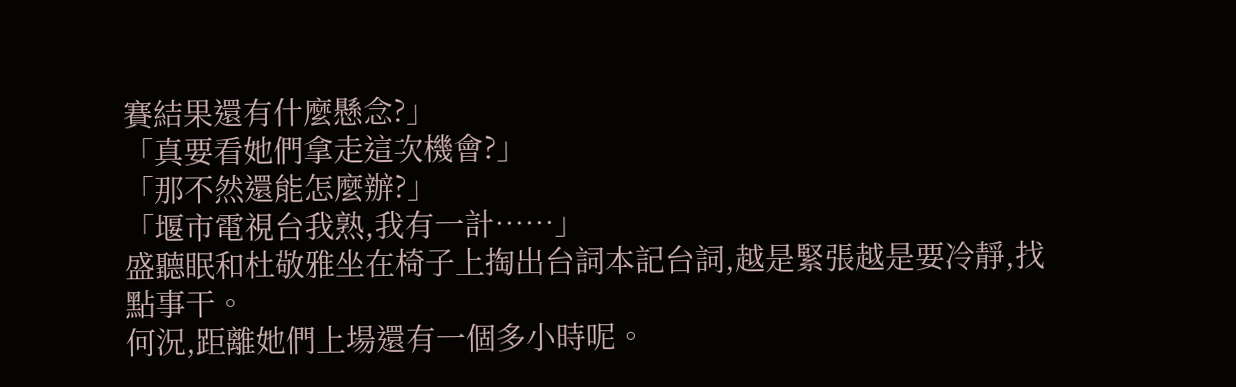賽結果還有什麼懸念?」
「真要看她們拿走這次機會?」
「那不然還能怎麼辦?」
「堰市電視台我熟,我有一計……」
盛聽眠和杜敬雅坐在椅子上掏出台詞本記台詞,越是緊張越是要冷靜,找點事干。
何況,距離她們上場還有一個多小時呢。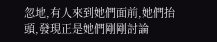忽地,有人來到她們面前,她們抬頭,發現正是她們剛剛討論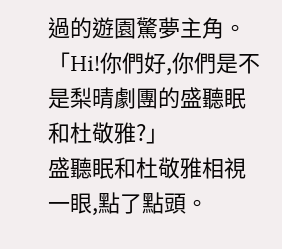過的遊園驚夢主角。
「Hi!你們好,你們是不是梨晴劇團的盛聽眠和杜敬雅?」
盛聽眠和杜敬雅相視一眼,點了點頭。